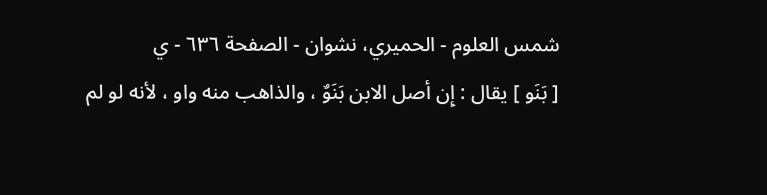شمس العلوم - الحميري، نشوان - الصفحة ٦٣٦ - ي
[ بَنَو ] يقال : إِن أصل الابن بَنَوٌ ، والذاهب منه واو ، لأنه لو لم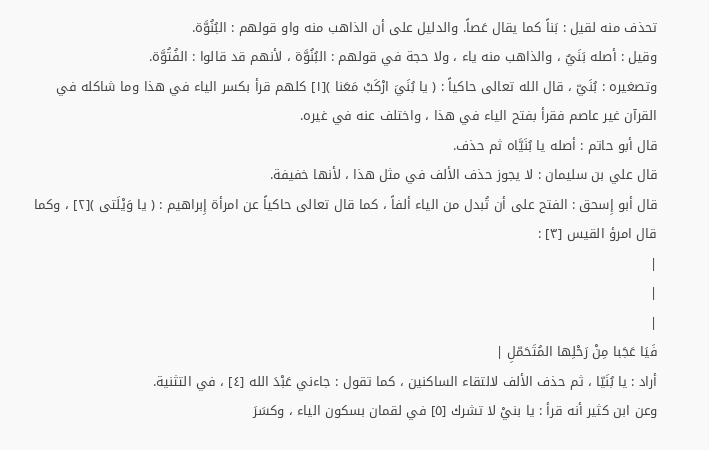تحذف منه لقيل : بَناً كما يقال عَصاً. والدليل على أن الذاهب منه واو قولهم : البُنُوَّة.
وقيل : أصله بَنَيٌ ، والذاهب منه ياء ، ولا حجة في قولهم : البُنُوَّة ، لأنهم قد قالوا : الفُتُوَّة.
وتصغيره : بُنَيّ ، قال الله تعالى حاكياً : ( يا بُنَيَ ارْكَبْ مَعَنا )[١] كلهم قرأ بكسر الياء في هذا وما شاكله في القرآن غير عاصم فقرأ بفتح الياء في هذا ، واختلف عنه في غيره.
قال أبو حاتم : أصله يا بُنَيَّاه ثم حذف.
قال علي بن سليمان : لا يجوز حذف الألف في مثل هذا ، لأنها خفيفة.
قال أبو إِسحق : الفتح على أن تُبدل من الياء ألفاً ، كما قال تعالى حاكياً عن امرأة إِبراهيم : ( يا وَيْلَتى )[٢] ، وكما قال امرؤ القيس [٣] :
|
|
|
فَيَا عَجَبا مِنْ رَحْلِها المُتَحَمّلِ |
أراد : يا بُنَيّا ، ثم حذف الألف لالتقاء الساكنين ، كما تقول : جاءني عَبْدَ الله [٤] ، في التثنية.
وعن ابن كثير أنه قرأ : يا بنيْ لا تشرك [٥] في لقمان بسكون الياء ، وكسَرَ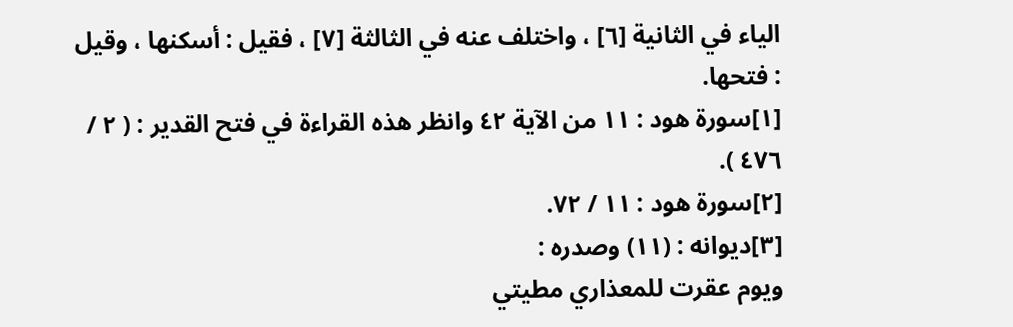الياء في الثانية [٦] ، واختلف عنه في الثالثة [٧] ، فقيل : أسكنها ، وقيل : فتحها.
[١]سورة هود : ١١ من الآية ٤٢ وانظر هذه القراءة في فتح القدير : ( ٢ / ٤٧٦ ).
[٢]سورة هود : ١١ / ٧٢.
[٣]ديوانه : (١١) وصدره :
ويوم عقرت للمعذاري مطيتي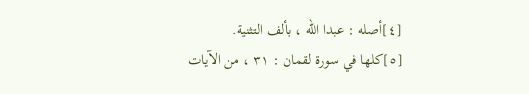[٤]أصله : عبدا الله ، بألف التثنية.
[٥]كلها في سورة لقمان : ٣١ ، من الآيات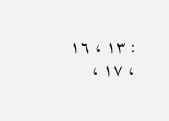: ١٣ ، ١٦ ، ١٧ ،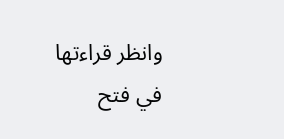وانظر قراءتها في فتح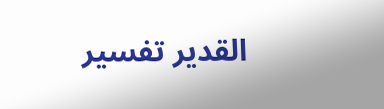القدير تفسير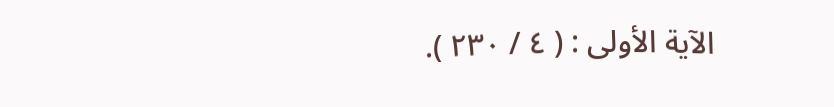الآية الأولى : ( ٤ / ٢٣٠ ).